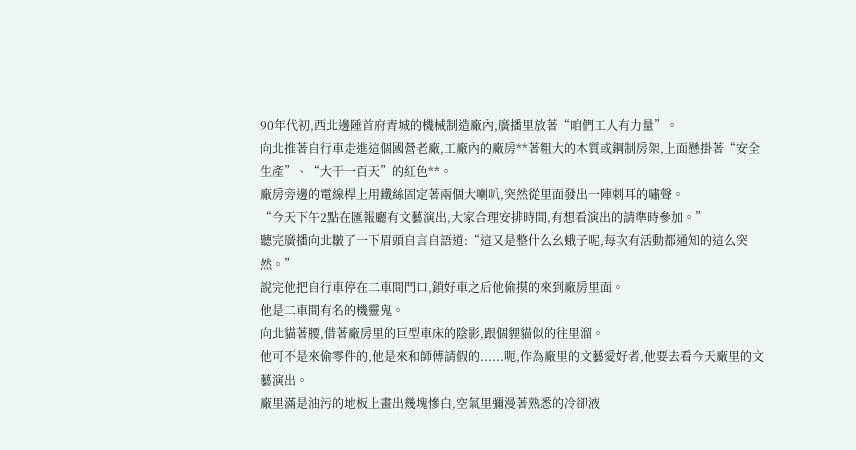90年代初,西北邊陲首府青城的機械制造廠內,廣播里放著“咱們工人有力量”。
向北推著自行車走進這個國營老廠,工廠內的廠房**著粗大的木質或鋼制房架,上面懸掛著“安全生產”、“大干一百天”的紅色**。
廠房旁邊的電線桿上用鐵絲固定著兩個大喇叭,突然從里面發出一陣刺耳的嘯聲。
“今天下午2點在匯報廳有文藝演出,大家合理安排時間,有想看演出的請準時參加。”
聽完廣播向北皺了一下眉頭自言自語道:“這又是整什么幺蛾子呢,每次有活動都通知的這么突然。”
說完他把自行車停在二車間門口,鎖好車之后他偷摸的來到廠房里面。
他是二車間有名的機靈鬼。
向北貓著腰,借著廠房里的巨型車床的陰影,跟個貍貓似的往里溜。
他可不是來偷零件的,他是來和師傅請假的......呃,作為廠里的文藝愛好者,他要去看今天廠里的文藝演出。
廠里滿是油污的地板上畫出幾塊慘白,空氣里彌漫著熟悉的冷卻液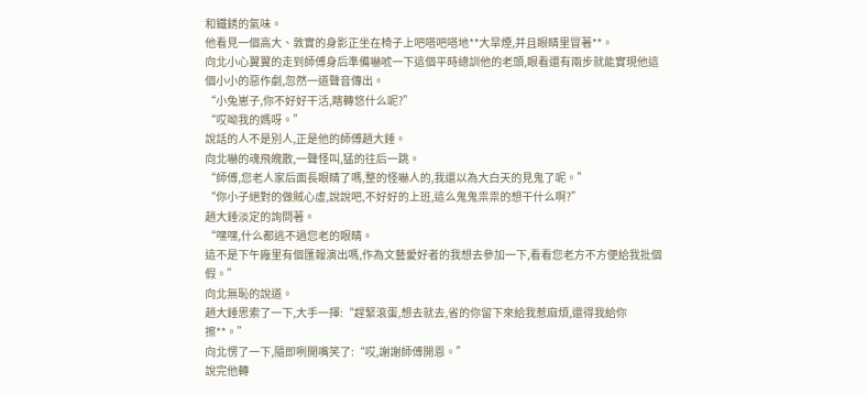和鐵銹的氣味。
他看見一個高大、敦實的身影正坐在椅子上吧嗒吧嗒地**大旱煙,并且眼睛里冒著**。
向北小心翼翼的走到師傅身后準備嚇唬一下這個平時總訓他的老頭,眼看還有兩步就能實現他這個小小的惡作劇,忽然一道聲音傳出。
“小兔崽子,你不好好干活,瞎轉悠什么呢?”
“哎呦我的媽呀。”
說話的人不是別人,正是他的師傅趙大錘。
向北嚇的魂飛魄散,一聲怪叫,猛的往后一跳。
“師傅,您老人家后面長眼睛了嗎,整的怪嚇人的,我還以為大白天的見鬼了呢。”
“你小子絕對的做賊心虛,說說吧,不好好的上班,這么鬼鬼祟祟的想干什么啊?”
趙大錘淡定的詢問著。
“嘿嘿,什么都逃不過您老的眼睛。
這不是下午廠里有個匯報演出嗎,作為文藝愛好者的我想去參加一下,看看您老方不方便給我批個假。”
向北無恥的說道。
趙大錘思索了一下,大手一揮:“趕緊滾蛋,想去就去,省的你留下來給我惹麻煩,還得我給你擦**。”
向北愣了一下,隨即咧開嘴笑了:“哎,謝謝師傅開恩。”
說完他轉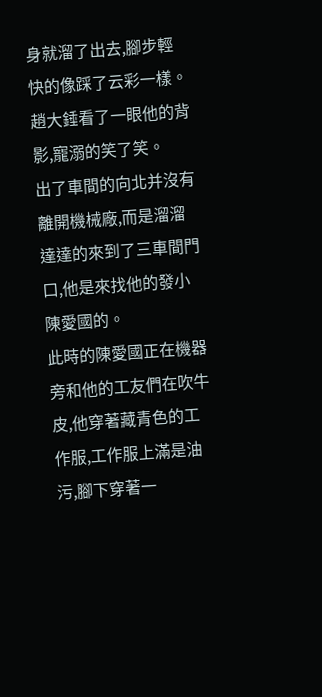身就溜了出去,腳步輕快的像踩了云彩一樣。
趙大錘看了一眼他的背影,寵溺的笑了笑。
出了車間的向北并沒有離開機械廠,而是溜溜達達的來到了三車間門口,他是來找他的發小陳愛國的。
此時的陳愛國正在機器旁和他的工友們在吹牛皮,他穿著藏青色的工作服,工作服上滿是油污,腳下穿著一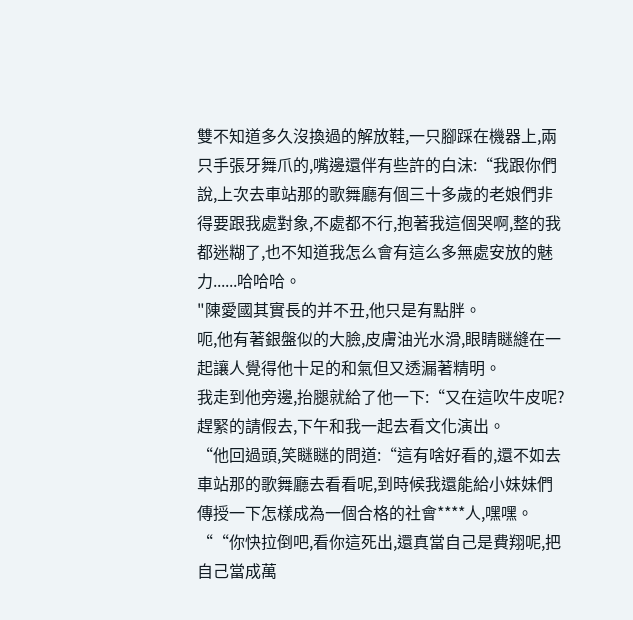雙不知道多久沒換過的解放鞋,一只腳踩在機器上,兩只手張牙舞爪的,嘴邊還伴有些許的白沫:“我跟你們說,上次去車站那的歌舞廳有個三十多歲的老娘們非得要跟我處對象,不處都不行,抱著我這個哭啊,整的我都迷糊了,也不知道我怎么會有這么多無處安放的魅力......哈哈哈。
"陳愛國其實長的并不丑,他只是有點胖。
呃,他有著銀盤似的大臉,皮膚油光水滑,眼睛瞇縫在一起讓人覺得他十足的和氣但又透漏著精明。
我走到他旁邊,抬腿就給了他一下:“又在這吹牛皮呢?
趕緊的請假去,下午和我一起去看文化演出。
“他回過頭,笑瞇瞇的問道:“這有啥好看的,還不如去車站那的歌舞廳去看看呢,到時候我還能給小妹妹們傳授一下怎樣成為一個合格的社會****人,嘿嘿。
““你快拉倒吧,看你這死出,還真當自己是費翔呢,把自己當成萬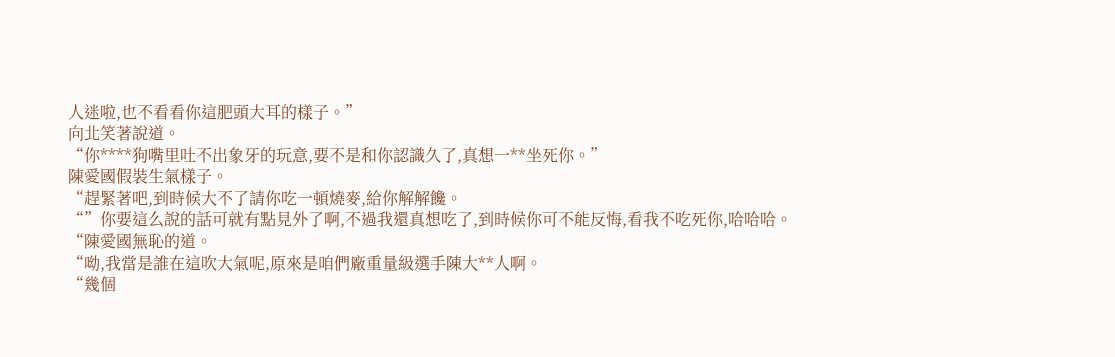人迷啦,也不看看你這肥頭大耳的樣子。”
向北笑著說道。
“你****狗嘴里吐不出象牙的玩意,要不是和你認識久了,真想一**坐死你。”
陳愛國假裝生氣樣子。
“趕緊著吧,到時候大不了請你吃一頓燒麥,給你解解饞。
“”你要這么說的話可就有點見外了啊,不過我還真想吃了,到時候你可不能反悔,看我不吃死你,哈哈哈。
“陳愛國無恥的道。
“呦,我當是誰在這吹大氣呢,原來是咱們廠重量級選手陳大**人啊。
“幾個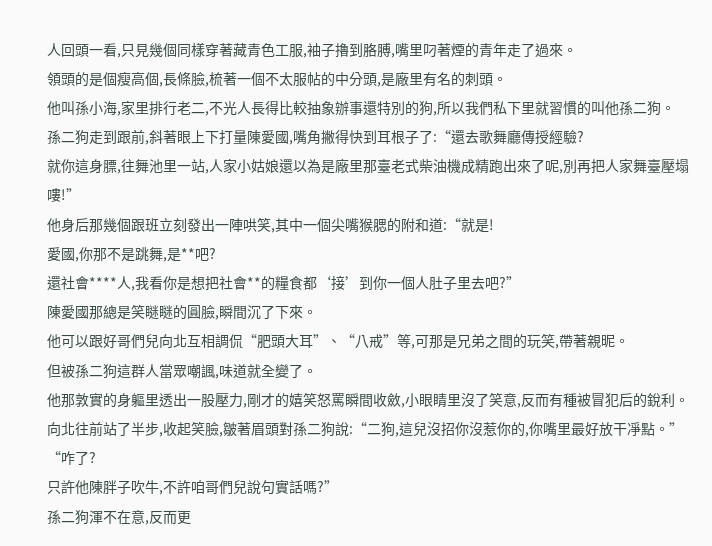人回頭一看,只見幾個同樣穿著藏青色工服,袖子擼到胳膊,嘴里叼著煙的青年走了過來。
領頭的是個瘦高個,長條臉,梳著一個不太服帖的中分頭,是廠里有名的刺頭。
他叫孫小海,家里排行老二,不光人長得比較抽象辦事還特別的狗,所以我們私下里就習慣的叫他孫二狗。
孫二狗走到跟前,斜著眼上下打量陳愛國,嘴角撇得快到耳根子了:“還去歌舞廳傳授經驗?
就你這身膘,往舞池里一站,人家小姑娘還以為是廠里那臺老式柴油機成精跑出來了呢,別再把人家舞臺壓塌嘍!”
他身后那幾個跟班立刻發出一陣哄笑,其中一個尖嘴猴腮的附和道:“就是!
愛國,你那不是跳舞,是**吧?
還社會****人,我看你是想把社會**的糧食都‘接’到你一個人肚子里去吧?”
陳愛國那總是笑瞇瞇的圓臉,瞬間沉了下來。
他可以跟好哥們兒向北互相調侃“肥頭大耳”、“八戒”等,可那是兄弟之間的玩笑,帶著親昵。
但被孫二狗這群人當眾嘲諷,味道就全變了。
他那敦實的身軀里透出一股壓力,剛才的嬉笑怒罵瞬間收斂,小眼睛里沒了笑意,反而有種被冒犯后的銳利。
向北往前站了半步,收起笑臉,皺著眉頭對孫二狗說:“二狗,這兒沒招你沒惹你的,你嘴里最好放干凈點。”
“咋了?
只許他陳胖子吹牛,不許咱哥們兒說句實話嗎?”
孫二狗渾不在意,反而更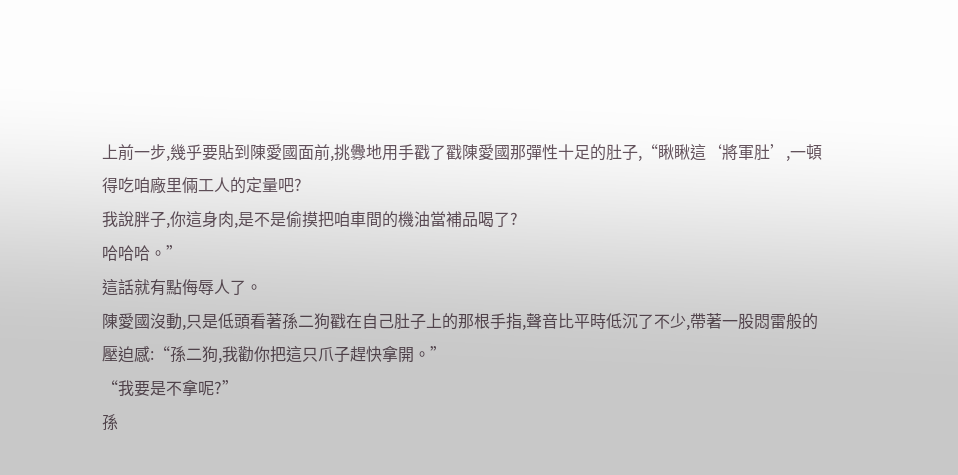上前一步,幾乎要貼到陳愛國面前,挑釁地用手戳了戳陳愛國那彈性十足的肚子,“瞅瞅這‘將軍肚’,一頓得吃咱廠里倆工人的定量吧?
我說胖子,你這身肉,是不是偷摸把咱車間的機油當補品喝了?
哈哈哈。”
這話就有點侮辱人了。
陳愛國沒動,只是低頭看著孫二狗戳在自己肚子上的那根手指,聲音比平時低沉了不少,帶著一股悶雷般的壓迫感:“孫二狗,我勸你把這只爪子趕快拿開。”
“我要是不拿呢?”
孫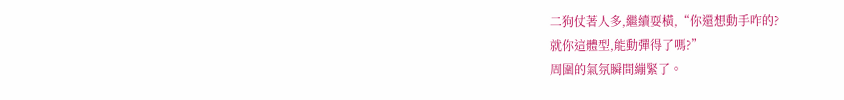二狗仗著人多,繼續耍橫,“你還想動手咋的?
就你這體型,能動彈得了嗎?”
周圍的氣氛瞬間繃緊了。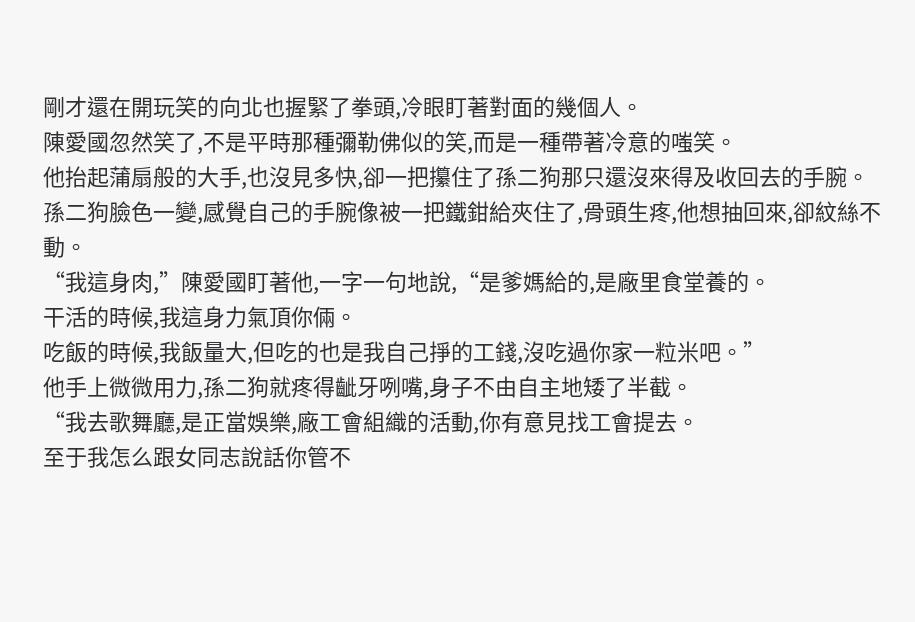剛才還在開玩笑的向北也握緊了拳頭,冷眼盯著對面的幾個人。
陳愛國忽然笑了,不是平時那種彌勒佛似的笑,而是一種帶著冷意的嗤笑。
他抬起蒲扇般的大手,也沒見多快,卻一把攥住了孫二狗那只還沒來得及收回去的手腕。
孫二狗臉色一變,感覺自己的手腕像被一把鐵鉗給夾住了,骨頭生疼,他想抽回來,卻紋絲不動。
“我這身肉,”陳愛國盯著他,一字一句地說,“是爹媽給的,是廠里食堂養的。
干活的時候,我這身力氣頂你倆。
吃飯的時候,我飯量大,但吃的也是我自己掙的工錢,沒吃過你家一粒米吧。”
他手上微微用力,孫二狗就疼得齜牙咧嘴,身子不由自主地矮了半截。
“我去歌舞廳,是正當娛樂,廠工會組織的活動,你有意見找工會提去。
至于我怎么跟女同志說話你管不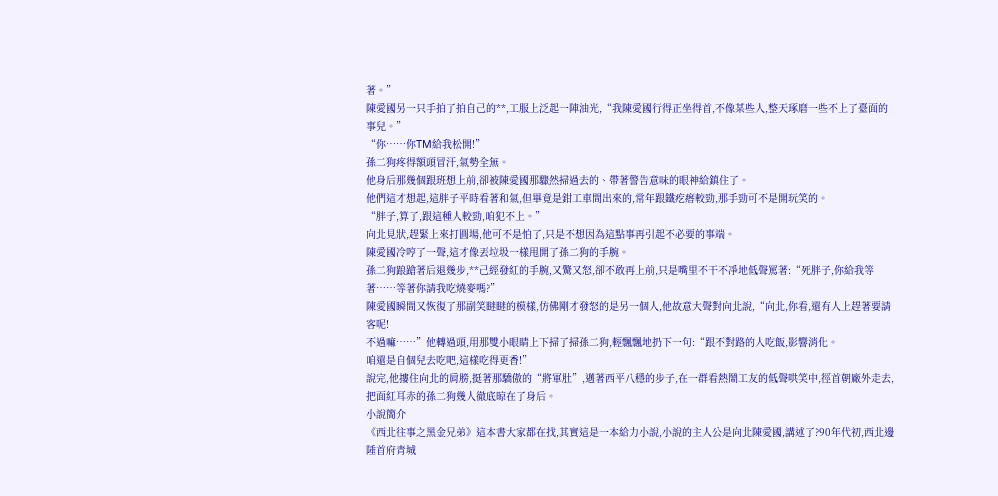著。”
陳愛國另一只手拍了拍自己的**,工服上泛起一陣油光,“我陳愛國行得正坐得首,不像某些人,整天琢磨一些不上了臺面的事兒。”
“你……你TM給我松開!”
孫二狗疼得額頭冒汗,氣勢全無。
他身后那幾個跟班想上前,卻被陳愛國那驟然掃過去的、帶著警告意味的眼神給鎮住了。
他們這才想起,這胖子平時看著和氣,但畢竟是鉗工車間出來的,常年跟鐵疙瘩較勁,那手勁可不是開玩笑的。
“胖子,算了,跟這種人較勁,咱犯不上。”
向北見狀,趕緊上來打圓場,他可不是怕了,只是不想因為這點事再引起不必要的事端。
陳愛國冷哼了一聲,這才像丟垃圾一樣甩開了孫二狗的手腕。
孫二狗踉蹌著后退幾步,**己經發紅的手腕,又驚又怒,卻不敢再上前,只是嘴里不干不凈地低聲罵著:“死胖子,你給我等著……等著你請我吃燒麥嗎?”
陳愛國瞬間又恢復了那副笑瞇瞇的模樣,仿佛剛才發怒的是另一個人,他故意大聲對向北說,“向北,你看,還有人上趕著要請客呢!
不過嘛……”他轉過頭,用那雙小眼睛上下掃了掃孫二狗,輕飄飄地扔下一句:“跟不對路的人吃飯,影響消化。
咱還是自個兒去吃吧,這樣吃得更香!”
說完,他摟住向北的肩膀,挺著那驕傲的“將軍肚”,邁著西平八穩的步子,在一群看熱鬧工友的低聲哄笑中,徑首朝廠外走去,把面紅耳赤的孫二狗幾人徹底晾在了身后。
小說簡介
《西北往事之黑金兄弟》這本書大家都在找,其實這是一本給力小說,小說的主人公是向北陳愛國,講述了?90年代初,西北邊陲首府青城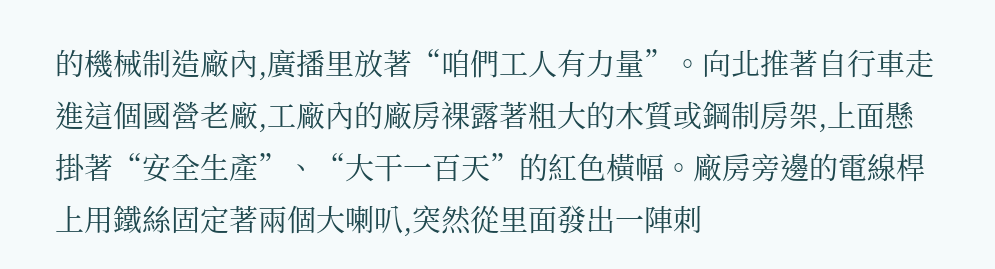的機械制造廠內,廣播里放著“咱們工人有力量”。向北推著自行車走進這個國營老廠,工廠內的廠房裸露著粗大的木質或鋼制房架,上面懸掛著“安全生產”、“大干一百天”的紅色橫幅。廠房旁邊的電線桿上用鐵絲固定著兩個大喇叭,突然從里面發出一陣刺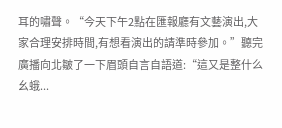耳的嘯聲。“今天下午2點在匯報廳有文藝演出,大家合理安排時間,有想看演出的請準時參加。”聽完廣播向北皺了一下眉頭自言自語道:“這又是整什么幺蛾...